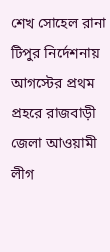শেখ সোহেল রানা টিপুর নির্দেশনায় আগস্টের প্রথম প্রহরে রাজবাড়ী জেলা আওয়ামী লীগ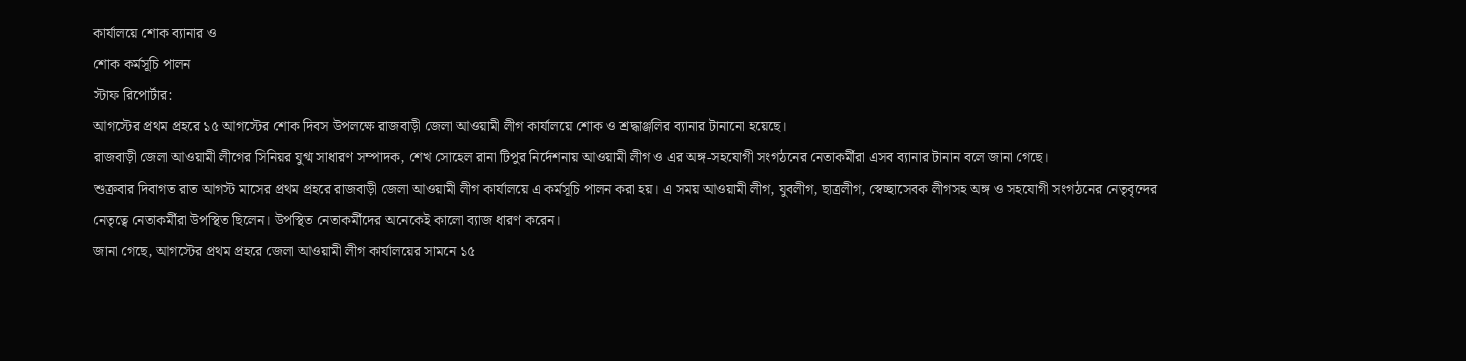কার্যালয়ে শোক ব্যানার ও
শোক কর্মসূচি পালন
স্টাফ রিপোর্টার:
আগস্টের প্রথম প্রহরে ১৫ আগস্টের শোক দিবস উপলক্ষে রাজবাড়ী জেলা আওয়ামী লীগ কার্যালয়ে শোক ও শ্রদ্ধাঞ্জলির ব্যানার টানানো হয়েছে।
রাজবাড়ী জেলা আওয়ামী লীগের সিনিয়র যুগ্ম সাধারণ সম্পাদক, শেখ সোহেল রানা টিপুর নির্দেশনায় আওয়ামী লীগ ও এর অঙ্গ-সহযোগী সংগঠনের নেতাকর্মীরা এসব ব্যানার টানান বলে জানা গেছে।
শুক্রবার দিবাগত রাত আগস্ট মাসের প্রথম প্রহরে রাজবাড়ী জেলা আওয়ামী লীগ কার্যালয়ে এ কর্মসূচি পালন করা হয়। এ সময় আওয়ামী লীগ, যুবলীগ, ছাত্রলীগ, স্বেচ্ছাসেবক লীগসহ অঙ্গ ও সহযোগী সংগঠনের নেতৃবৃন্দের নেতৃত্বে নেতাকর্মীরা উপস্থিত ছিলেন। উপস্থিত নেতাকর্মীদের অনেকেই কালো ব্যাজ ধারণ করেন।
জানা গেছে, আগস্টের প্রথম প্রহরে জেলা আওয়ামী লীগ কার্যালয়ের সামনে ১৫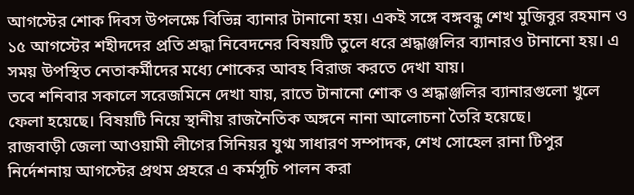আগস্টের শোক দিবস উপলক্ষে বিভিন্ন ব্যানার টানানো হয়। একই সঙ্গে বঙ্গবন্ধু শেখ মুজিবুর রহমান ও ১৫ আগস্টের শহীদদের প্রতি শ্রদ্ধা নিবেদনের বিষয়টি তুলে ধরে শ্রদ্ধাঞ্জলির ব্যানারও টানানো হয়। এ সময় উপস্থিত নেতাকর্মীদের মধ্যে শোকের আবহ বিরাজ করতে দেখা যায়।
তবে শনিবার সকালে সরেজমিনে দেখা যায়, রাতে টানানো শোক ও শ্রদ্ধাঞ্জলির ব্যানারগুলো খুলে ফেলা হয়েছে। বিষয়টি নিয়ে স্থানীয় রাজনৈতিক অঙ্গনে নানা আলোচনা তৈরি হয়েছে।
রাজবাড়ী জেলা আওয়ামী লীগের সিনিয়র যুগ্ম সাধারণ সম্পাদক, শেখ সোহেল রানা টিপুর নির্দেশনায় আগস্টের প্রথম প্রহরে এ কর্মসূচি পালন করা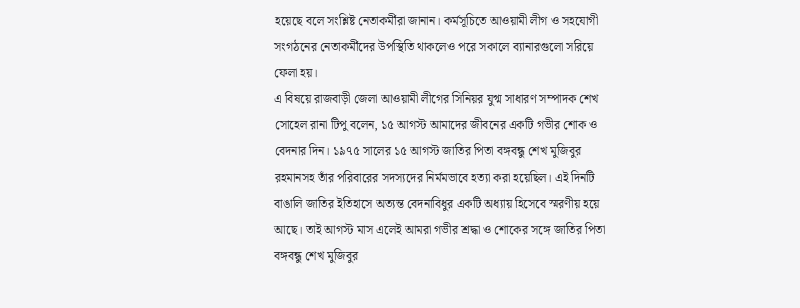হয়েছে বলে সংশ্লিষ্ট নেতাকর্মীরা জানান। কর্মসূচিতে আওয়ামী লীগ ও সহযোগী সংগঠনের নেতাকর্মীদের উপস্থিতি থাকলেও পরে সকালে ব্যানারগুলো সরিয়ে ফেলা হয়।
এ বিষয়ে রাজবাড়ী জেলা আওয়ামী লীগের সিনিয়র যুগ্ম সাধারণ সম্পাদক শেখ সোহেল রানা টিপু বলেন, ১৫ আগস্ট আমাদের জীবনের একটি গভীর শোক ও বেদনার দিন। ১৯৭৫ সালের ১৫ আগস্ট জাতির পিতা বঙ্গবন্ধু শেখ মুজিবুর রহমানসহ তাঁর পরিবারের সদস্যদের নির্মমভাবে হত্যা করা হয়েছিল। এই দিনটি বাঙালি জাতির ইতিহাসে অত্যন্ত বেদনাবিধুর একটি অধ্যায় হিসেবে স্মরণীয় হয়ে আছে। তাই আগস্ট মাস এলেই আমরা গভীর শ্রদ্ধা ও শোকের সঙ্গে জাতির পিতা বঙ্গবন্ধু শেখ মুজিবুর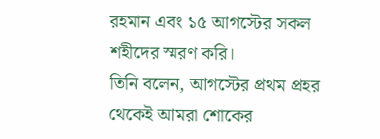রহমান এবং ১৫ আগস্টের সকল শহীদের স্মরণ করি।
তিনি বলেন, আগস্টের প্রথম প্রহর থেকেই আমরা শোকের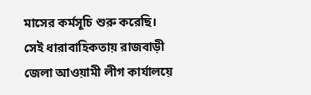মাসের কর্মসূচি শুরু করেছি। সেই ধারাবাহিকতায় রাজবাড়ী জেলা আওয়ামী লীগ কার্যালয়ে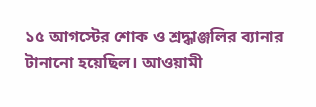১৫ আগস্টের শোক ও শ্রদ্ধাঞ্জলির ব্যানার টানানো হয়েছিল। আওয়ামী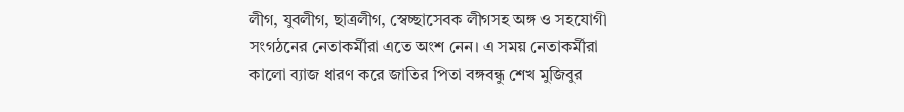লীগ, যুবলীগ, ছাত্রলীগ, স্বেচ্ছাসেবক লীগসহ অঙ্গ ও সহযোগী সংগঠনের নেতাকর্মীরা এতে অংশ নেন। এ সময় নেতাকর্মীরা কালো ব্যাজ ধারণ করে জাতির পিতা বঙ্গবন্ধু শেখ মুজিবুর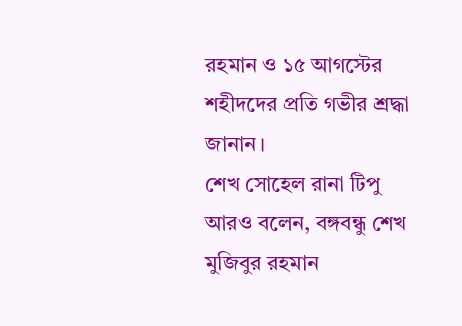রহমান ও ১৫ আগস্টের শহীদদের প্রতি গভীর শ্রদ্ধা জানান।
শেখ সোহেল রানা টিপু আরও বলেন, বঙ্গবন্ধু শেখ মুজিবুর রহমান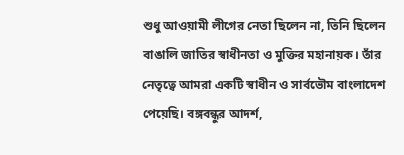শুধু আওয়ামী লীগের নেতা ছিলেন না, তিনি ছিলেন বাঙালি জাতির স্বাধীনতা ও মুক্তির মহানায়ক। তাঁর নেতৃত্বে আমরা একটি স্বাধীন ও সার্বভৌম বাংলাদেশ পেয়েছি। বঙ্গবন্ধুর আদর্শ,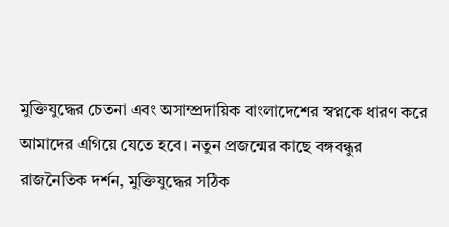মুক্তিযুদ্ধের চেতনা এবং অসাম্প্রদায়িক বাংলাদেশের স্বপ্নকে ধারণ করে আমাদের এগিয়ে যেতে হবে। নতুন প্রজন্মের কাছে বঙ্গবন্ধুর রাজনৈতিক দর্শন, মুক্তিযুদ্ধের সঠিক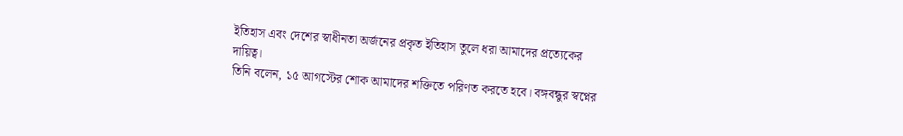ইতিহাস এবং দেশের স্বাধীনতা অর্জনের প্রকৃত ইতিহাস তুলে ধরা আমাদের প্রত্যেকের দায়িত্ব।
তিনি বলেন, ১৫ আগস্টের শোক আমাদের শক্তিতে পরিণত করতে হবে। বঙ্গবন্ধুর স্বপ্নের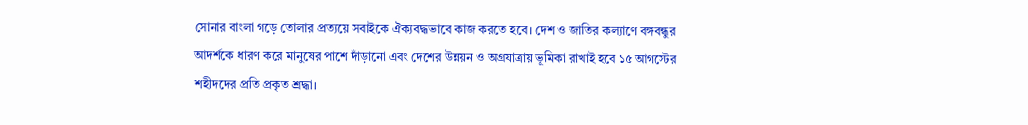সোনার বাংলা গড়ে তোলার প্রত্যয়ে সবাইকে ঐক্যবদ্ধভাবে কাজ করতে হবে। দেশ ও জাতির কল্যাণে বঙ্গবন্ধুর আদর্শকে ধারণ করে মানুষের পাশে দাঁড়ানো এবং দেশের উন্নয়ন ও অগ্রযাত্রায় ভূমিকা রাখাই হবে ১৫ আগস্টের শহীদদের প্রতি প্রকৃত শ্রদ্ধা।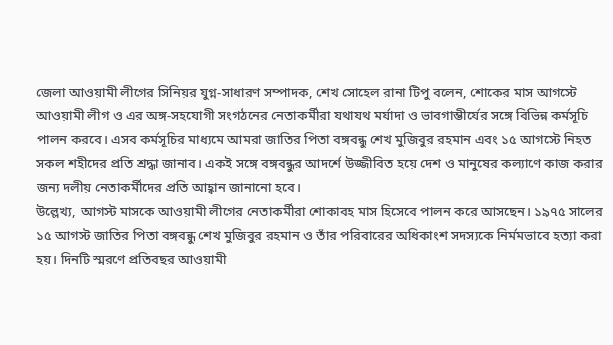জেলা আওয়ামী লীগের সিনিয়র যুগ্ন-সাধারণ সম্পাদক, শেখ সোহেল রানা টিপু বলেন, শোকের মাস আগস্টে আওয়ামী লীগ ও এর অঙ্গ-সহযোগী সংগঠনের নেতাকর্মীরা যথাযথ মর্যাদা ও ভাবগাম্ভীর্যের সঙ্গে বিভিন্ন কর্মসূচি পালন করবে। এসব কর্মসূচির মাধ্যমে আমরা জাতির পিতা বঙ্গবন্ধু শেখ মুজিবুর রহমান এবং ১৫ আগস্টে নিহত সকল শহীদের প্রতি শ্রদ্ধা জানাব। একই সঙ্গে বঙ্গবন্ধুর আদর্শে উজ্জীবিত হয়ে দেশ ও মানুষের কল্যাণে কাজ করার জন্য দলীয় নেতাকর্মীদের প্রতি আহ্বান জানানো হবে।
উল্লেখ্য, আগস্ট মাসকে আওয়ামী লীগের নেতাকর্মীরা শোকাবহ মাস হিসেবে পালন করে আসছেন। ১৯৭৫ সালের ১৫ আগস্ট জাতির পিতা বঙ্গবন্ধু শেখ মুজিবুর রহমান ও তাঁর পরিবারের অধিকাংশ সদস্যকে নির্মমভাবে হত্যা করা হয়। দিনটি স্মরণে প্রতিবছর আওয়ামী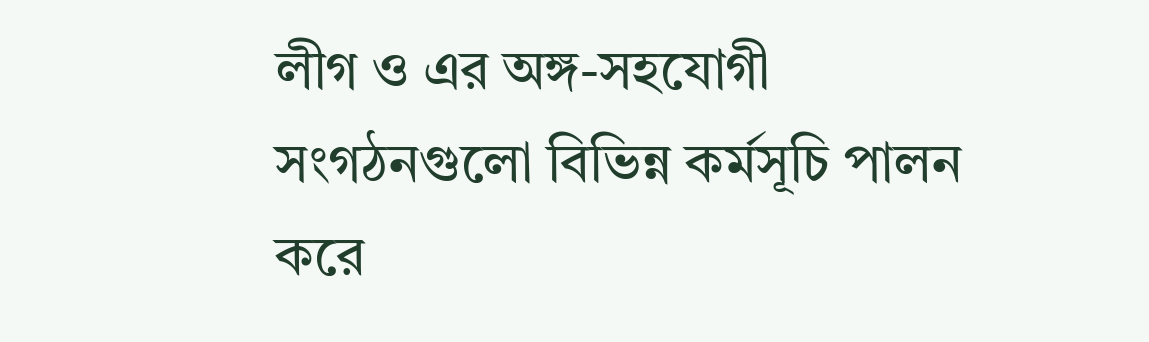লীগ ও এর অঙ্গ-সহযোগী সংগঠনগুলো বিভিন্ন কর্মসূচি পালন করে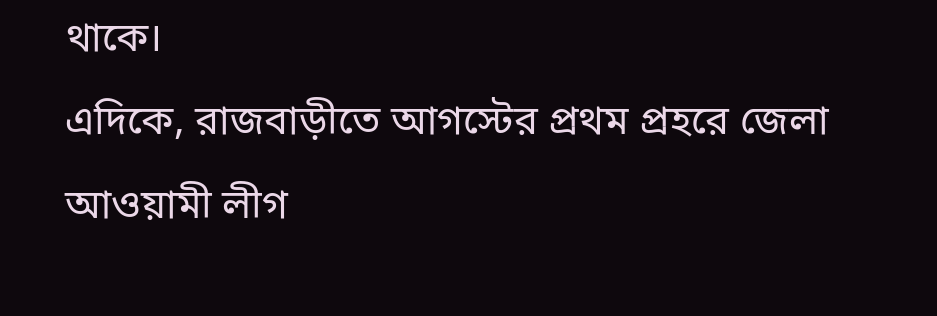থাকে।
এদিকে, রাজবাড়ীতে আগস্টের প্রথম প্রহরে জেলা আওয়ামী লীগ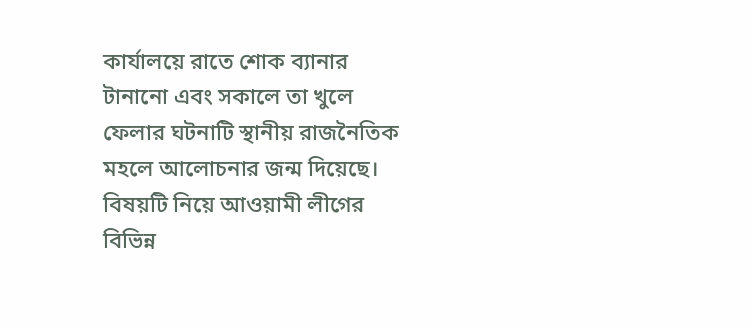কার্যালয়ে রাতে শোক ব্যানার টানানো এবং সকালে তা খুলে ফেলার ঘটনাটি স্থানীয় রাজনৈতিক মহলে আলোচনার জন্ম দিয়েছে। বিষয়টি নিয়ে আওয়ামী লীগের বিভিন্ন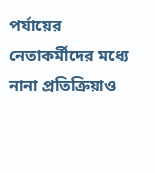পর্যায়ের নেতাকর্মীদের মধ্যে নানা প্রতিক্রিয়াও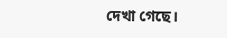দেখা গেছে।